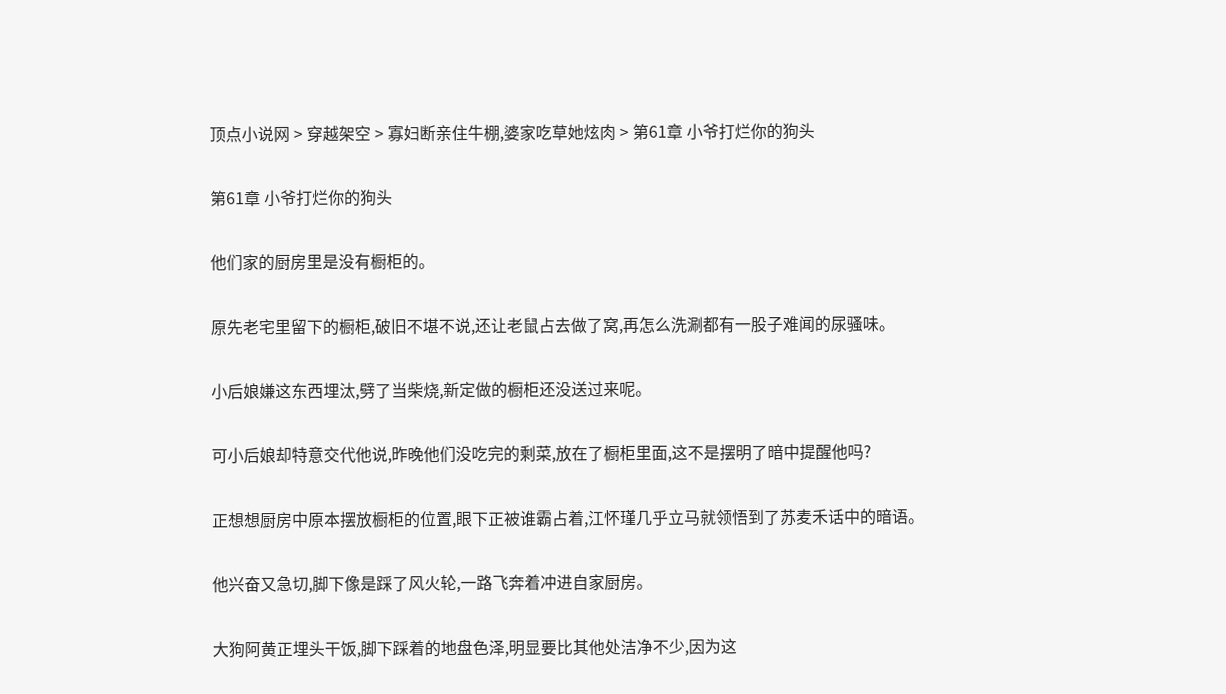顶点小说网 > 穿越架空 > 寡妇断亲住牛棚,婆家吃草她炫肉 > 第61章 小爷打烂你的狗头

第61章 小爷打烂你的狗头

他们家的厨房里是没有橱柜的。

原先老宅里留下的橱柜,破旧不堪不说,还让老鼠占去做了窝,再怎么洗涮都有一股子难闻的尿骚味。

小后娘嫌这东西埋汰,劈了当柴烧,新定做的橱柜还没送过来呢。

可小后娘却特意交代他说,昨晚他们没吃完的剩菜,放在了橱柜里面,这不是摆明了暗中提醒他吗?

正想想厨房中原本摆放橱柜的位置,眼下正被谁霸占着,江怀瑾几乎立马就领悟到了苏麦禾话中的暗语。

他兴奋又急切,脚下像是踩了风火轮,一路飞奔着冲进自家厨房。

大狗阿黄正埋头干饭,脚下踩着的地盘色泽,明显要比其他处洁净不少,因为这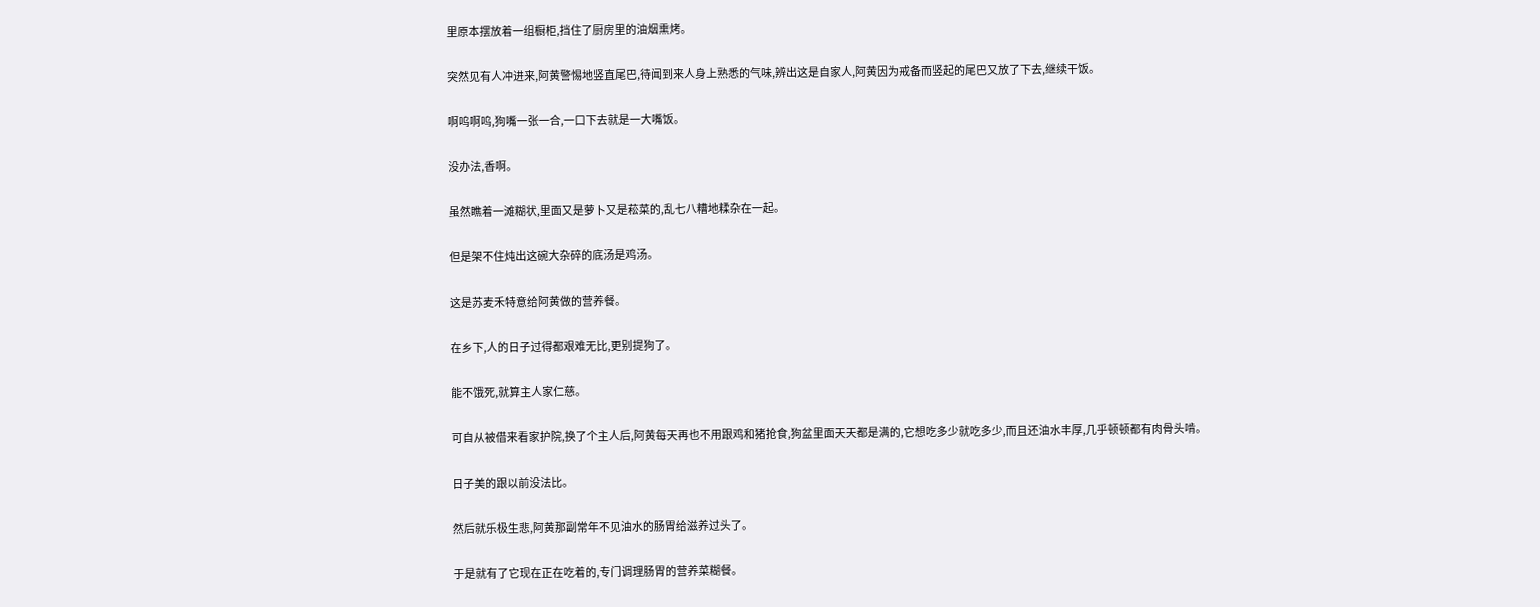里原本摆放着一组橱柜,挡住了厨房里的油烟熏烤。

突然见有人冲进来,阿黄警惕地竖直尾巴,待闻到来人身上熟悉的气味,辨出这是自家人,阿黄因为戒备而竖起的尾巴又放了下去,继续干饭。

啊呜啊呜,狗嘴一张一合,一口下去就是一大嘴饭。

没办法,香啊。

虽然瞧着一滩糊状,里面又是萝卜又是菘菜的,乱七八糟地糅杂在一起。

但是架不住炖出这碗大杂碎的底汤是鸡汤。

这是苏麦禾特意给阿黄做的营养餐。

在乡下,人的日子过得都艰难无比,更别提狗了。

能不饿死,就算主人家仁慈。

可自从被借来看家护院,换了个主人后,阿黄每天再也不用跟鸡和猪抢食,狗盆里面天天都是满的,它想吃多少就吃多少,而且还油水丰厚,几乎顿顿都有肉骨头啃。

日子美的跟以前没法比。

然后就乐极生悲,阿黄那副常年不见油水的肠胃给滋养过头了。

于是就有了它现在正在吃着的,专门调理肠胃的营养菜糊餐。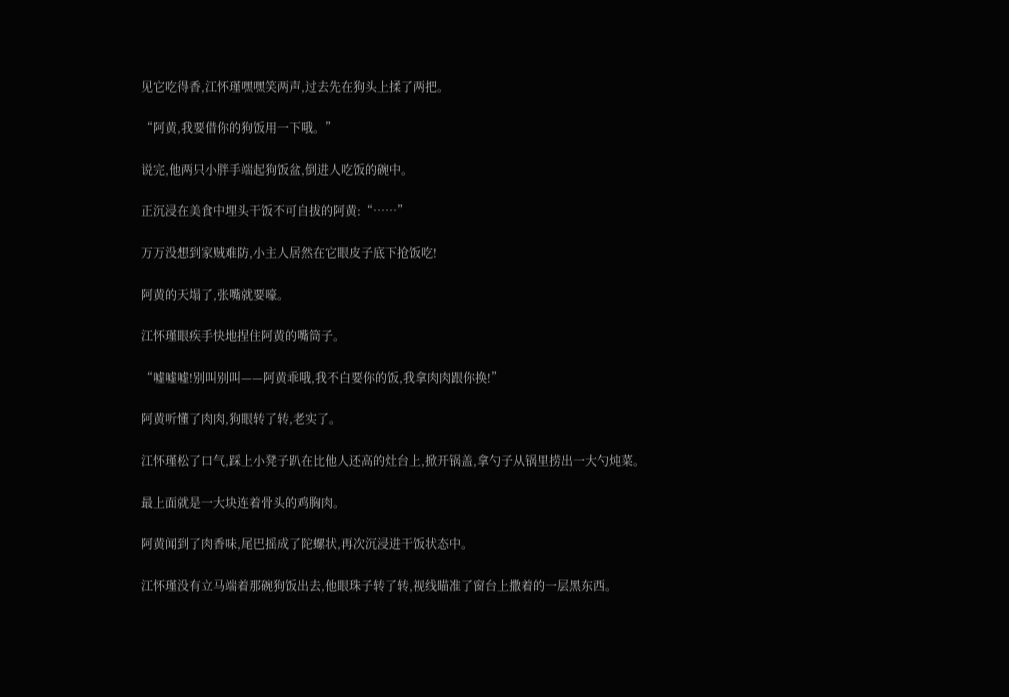见它吃得香,江怀瑾嘿嘿笑两声,过去先在狗头上揉了两把。

“阿黄,我要借你的狗饭用一下哦。”

说完,他两只小胖手端起狗饭盆,倒进人吃饭的碗中。

正沉浸在美食中埋头干饭不可自拔的阿黄:“……”

万万没想到家贼难防,小主人居然在它眼皮子底下抢饭吃!

阿黄的天塌了,张嘴就要嚎。

江怀瑾眼疾手快地捏住阿黄的嘴筒子。

“嘘嘘嘘!别叫别叫——阿黄乖哦,我不白要你的饭,我拿肉肉跟你换!”

阿黄听懂了肉肉,狗眼转了转,老实了。

江怀瑾松了口气,踩上小凳子趴在比他人还高的灶台上,掀开锅盖,拿勺子从锅里捞出一大勺炖菜。

最上面就是一大块连着骨头的鸡胸肉。

阿黄闻到了肉香味,尾巴摇成了陀螺状,再次沉浸进干饭状态中。

江怀瑾没有立马端着那碗狗饭出去,他眼珠子转了转,视线瞄准了窗台上撒着的一层黑东西。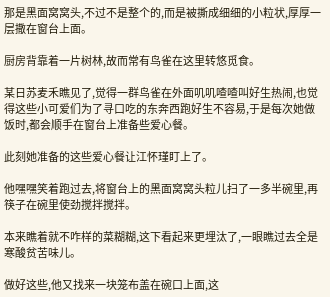那是黑面窝窝头,不过不是整个的,而是被撕成细细的小粒状,厚厚一层撒在窗台上面。

厨房背靠着一片树林,故而常有鸟雀在这里转悠觅食。

某日苏麦禾瞧见了,觉得一群鸟雀在外面叽叽喳喳叫好生热闹,也觉得这些小可爱们为了寻口吃的东奔西跑好生不容易,于是每次她做饭时,都会顺手在窗台上准备些爱心餐。

此刻她准备的这些爱心餐让江怀瑾盯上了。

他嘿嘿笑着跑过去,将窗台上的黑面窝窝头粒儿扫了一多半碗里,再筷子在碗里使劲搅拌搅拌。

本来瞧着就不咋样的菜糊糊,这下看起来更埋汰了,一眼瞧过去全是寒酸贫苦味儿。

做好这些,他又找来一块笼布盖在碗口上面,这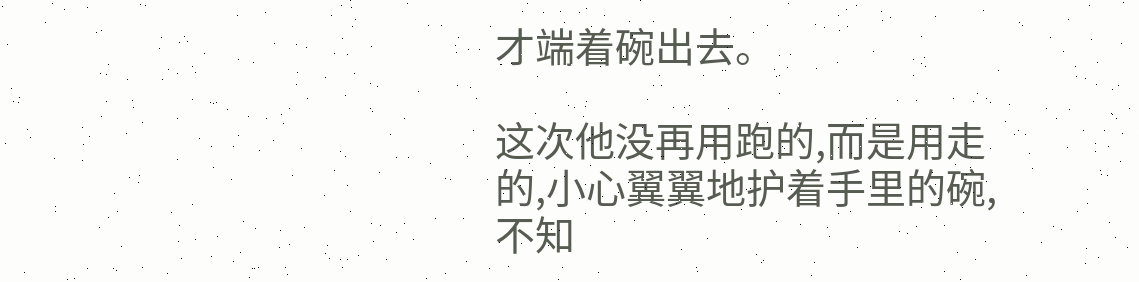才端着碗出去。

这次他没再用跑的,而是用走的,小心翼翼地护着手里的碗,不知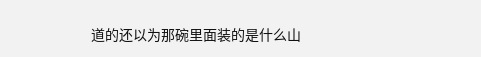道的还以为那碗里面装的是什么山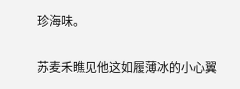珍海味。

苏麦禾瞧见他这如履薄冰的小心翼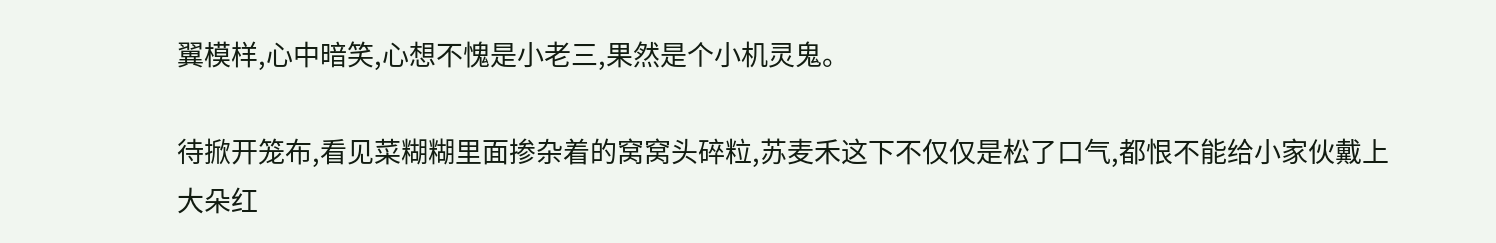翼模样,心中暗笑,心想不愧是小老三,果然是个小机灵鬼。

待掀开笼布,看见菜糊糊里面掺杂着的窝窝头碎粒,苏麦禾这下不仅仅是松了口气,都恨不能给小家伙戴上大朵红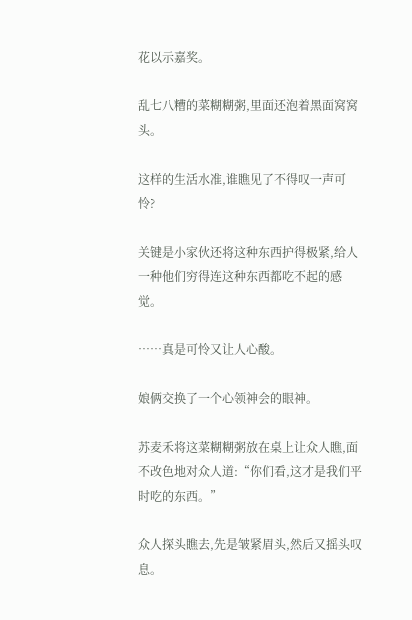花以示嘉奖。

乱七八糟的菜糊糊粥,里面还泡着黑面窝窝头。

这样的生活水准,谁瞧见了不得叹一声可怜?

关键是小家伙还将这种东西护得极紧,给人一种他们穷得连这种东西都吃不起的感觉。

……真是可怜又让人心酸。

娘俩交换了一个心领神会的眼神。

苏麦禾将这菜糊糊粥放在桌上让众人瞧,面不改色地对众人道:“你们看,这才是我们平时吃的东西。”

众人探头瞧去,先是皱紧眉头,然后又摇头叹息。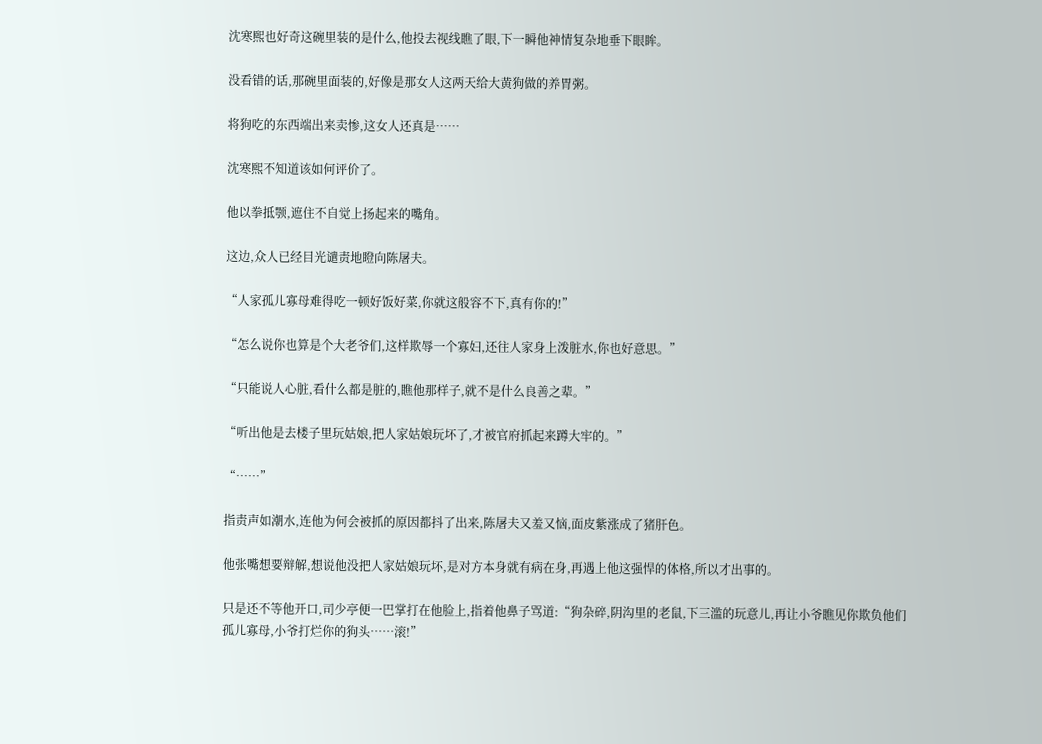沈寒熙也好奇这碗里装的是什么,他投去视线瞧了眼,下一瞬他神情复杂地垂下眼眸。

没看错的话,那碗里面装的,好像是那女人这两天给大黄狗做的养胃粥。

将狗吃的东西端出来卖惨,这女人还真是……

沈寒熙不知道该如何评价了。

他以拳抵颚,遮住不自觉上扬起来的嘴角。

这边,众人已经目光谴责地瞪向陈屠夫。

“人家孤儿寡母难得吃一顿好饭好菜,你就这般容不下,真有你的!”

“怎么说你也算是个大老爷们,这样欺辱一个寡妇,还往人家身上泼脏水,你也好意思。”

“只能说人心脏,看什么都是脏的,瞧他那样子,就不是什么良善之辈。”

“听出他是去楼子里玩姑娘,把人家姑娘玩坏了,才被官府抓起来蹲大牢的。”

“……”

指责声如潮水,连他为何会被抓的原因都抖了出来,陈屠夫又羞又恼,面皮紫涨成了猪肝色。

他张嘴想要辩解,想说他没把人家姑娘玩坏,是对方本身就有病在身,再遇上他这强悍的体格,所以才出事的。

只是还不等他开口,司少亭便一巴掌打在他脸上,指着他鼻子骂道:“狗杂碎,阴沟里的老鼠,下三滥的玩意儿,再让小爷瞧见你欺负他们孤儿寡母,小爷打烂你的狗头……滚!”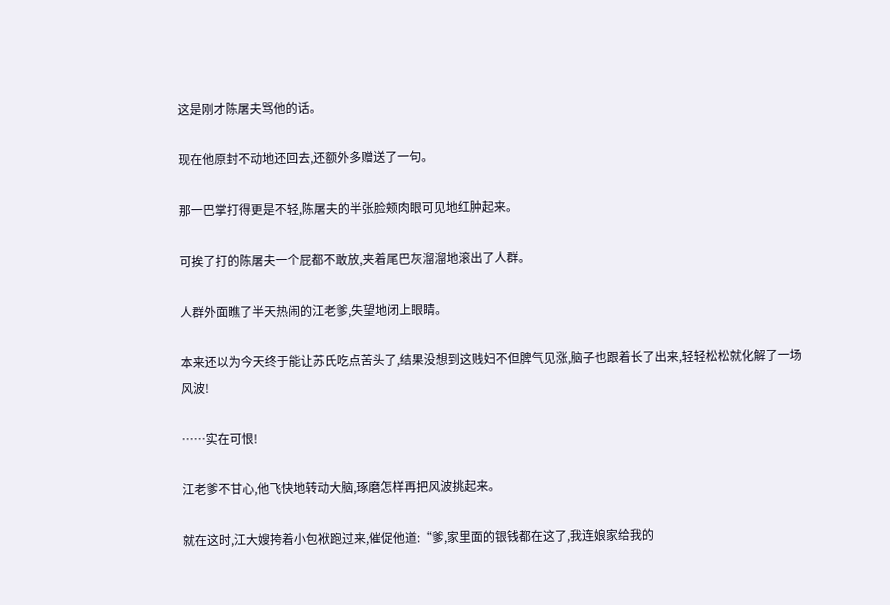这是刚才陈屠夫骂他的话。

现在他原封不动地还回去,还额外多赠送了一句。

那一巴掌打得更是不轻,陈屠夫的半张脸颊肉眼可见地红肿起来。

可挨了打的陈屠夫一个屁都不敢放,夹着尾巴灰溜溜地滚出了人群。

人群外面瞧了半天热闹的江老爹,失望地闭上眼睛。

本来还以为今天终于能让苏氏吃点苦头了,结果没想到这贱妇不但脾气见涨,脑子也跟着长了出来,轻轻松松就化解了一场风波!

……实在可恨!

江老爹不甘心,他飞快地转动大脑,琢磨怎样再把风波挑起来。

就在这时,江大嫂挎着小包袱跑过来,催促他道:“爹,家里面的银钱都在这了,我连娘家给我的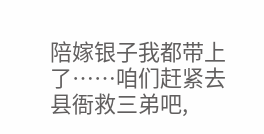陪嫁银子我都带上了……咱们赶紧去县衙救三弟吧,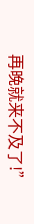再晚就来不及了!”